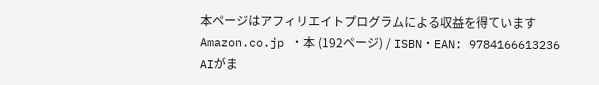本ページはアフィリエイトプログラムによる収益を得ています
Amazon.co.jp ・本 (192ページ) / ISBN・EAN: 9784166613236
AIがま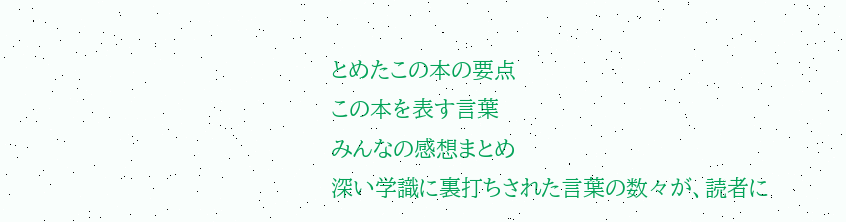とめたこの本の要点
この本を表す言葉
みんなの感想まとめ
深い学識に裏打ちされた言葉の数々が、読者に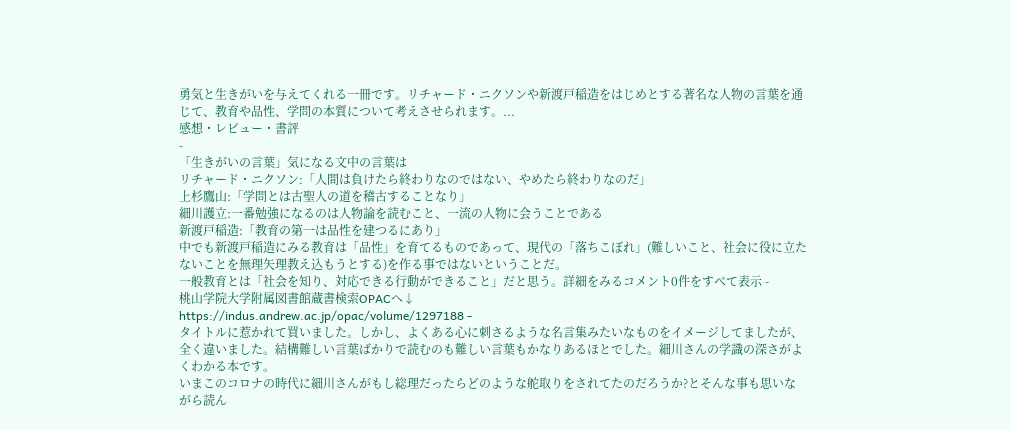勇気と生きがいを与えてくれる一冊です。リチャード・ニクソンや新渡戸稲造をはじめとする著名な人物の言葉を通じて、教育や品性、学問の本質について考えさせられます。...
感想・レビュー・書評
-
「生きがいの言葉」気になる文中の言葉は
リチャード・ニクソン:「人間は負けたら終わりなのではない、やめたら終わりなのだ」
上杉鷹山:「学問とは古聖人の道を稽古することなり」
細川護立:一番勉強になるのは人物論を読むこと、一流の人物に会うことである
新渡戸稲造:「教育の第一は品性を建つるにあり」
中でも新渡戸稲造にみる教育は「品性」を育てるものであって、現代の「落ちこぼれ」(難しいこと、社会に役に立たないことを無理矢理教え込もうとする)を作る事ではないということだ。
一般教育とは「社会を知り、対応できる行動ができること」だと思う。詳細をみるコメント0件をすべて表示 -
桃山学院大学附属図書館蔵書検索OPACへ↓
https://indus.andrew.ac.jp/opac/volume/1297188 -
タイトルに惹かれて買いました。しかし、よくある心に刺さるような名言集みたいなものをイメージしてましたが、全く違いました。結構難しい言葉ばかりで読むのも難しい言葉もかなりあるほとでした。細川さんの学識の深さがよくわかる本です。
いまこのコロナの時代に細川さんがもし総理だったらどのような舵取りをされてたのだろうか?とそんな事も思いながら読ん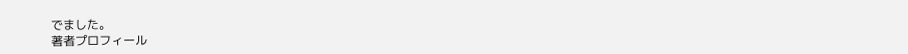でました。
著者プロフィール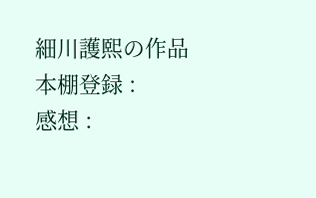細川護熙の作品
本棚登録 :
感想 :